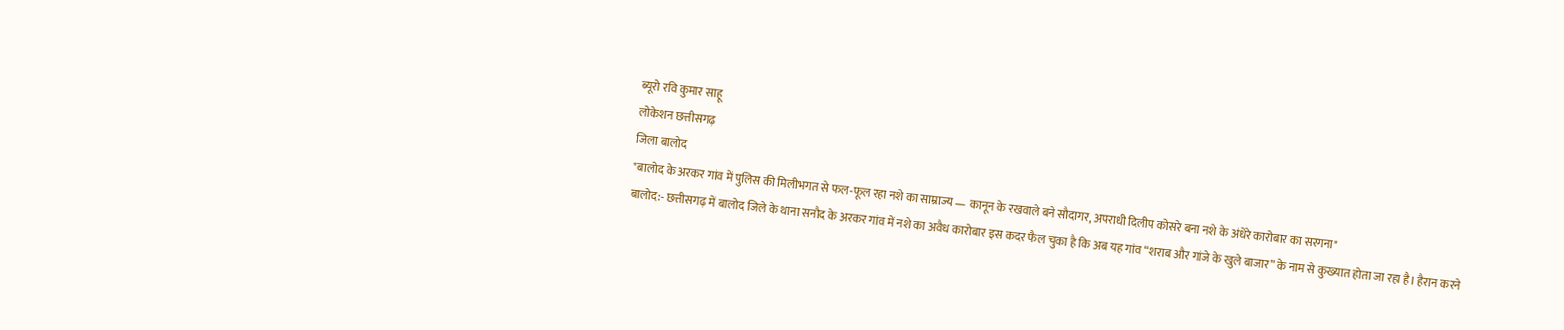ब्यूरो रवि कुमार साहू
लोकेशन छत्तीसगढ़
जिला बालोद
"बालोद के अरकर गांव में पुलिस की मिलीभगत से फल-फूल रहा नशे का साम्राज्य — कानून के रखवाले बने सौदागर, अपराधी दिलीप कोसरे बना नशे के अंधेरे कारोबार का सरगना"
बालोद:- छत्तीसगढ़ में बालोद जिले के थाना सनौद के अरकर गांव में नशे का अवैध कारोबार इस कदर फैल चुका है कि अब यह गांव “शराब और गांजे के खुले बाजार” के नाम से कुख्यात होता जा रहा है। हैरान करने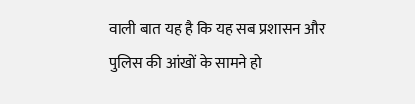वाली बात यह है कि यह सब प्रशासन और पुलिस की आंखों के सामने हो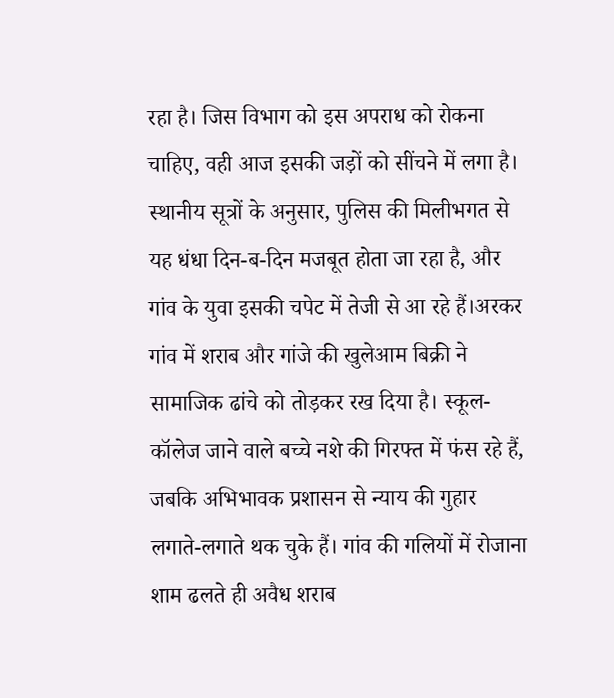रहा है। जिस विभाग को इस अपराध को रोकना चाहिए, वही आज इसकी जड़ों को सींचने में लगा है। स्थानीय सूत्रों के अनुसार, पुलिस की मिलीभगत से यह धंधा दिन-ब-दिन मजबूत होता जा रहा है, और गांव के युवा इसकी चपेट में तेजी से आ रहे हैं।अरकर गांव में शराब और गांजे की खुलेआम बिक्री ने सामाजिक ढांचे को तोड़कर रख दिया है। स्कूल-कॉलेज जाने वाले बच्चे नशे की गिरफ्त में फंस रहे हैं, जबकि अभिभावक प्रशासन से न्याय की गुहार लगाते-लगाते थक चुके हैं। गांव की गलियों में रोजाना शाम ढलते ही अवैध शराब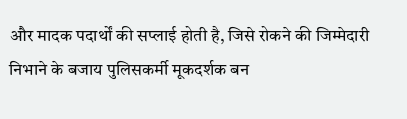और मादक पदार्थों की सप्लाई होती है, जिसे रोकने की जिम्मेदारी निभाने के बजाय पुलिसकर्मी मूकदर्शक बन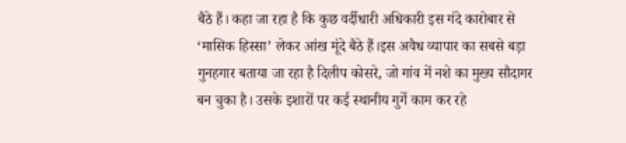बैठे हैं। कहा जा रहा है कि कुछ वर्दीधारी अधिकारी इस गंदे कारोबार से ‘मासिक हिस्सा’ लेकर आंख मूंदे बैठे हैं।इस अवैध व्यापार का सबसे बड़ा गुनहगार बताया जा रहा है दिलीप कोसरे, जो गांव में नशे का मुख्य सौदागर बन चुका है। उसके इशारों पर कई स्थानीय गुर्गे काम कर रहे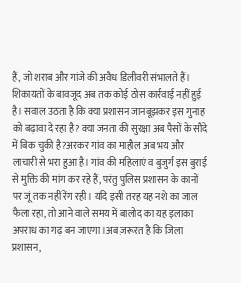हैं, जो शराब और गांजे की अवैध डिलीवरी संभालते हैं। शिकायतों के बावजूद अब तक कोई ठोस कार्रवाई नहीं हुई है। सवाल उठता है कि क्या प्रशासन जानबूझकर इस गुनाह को बढ़ावा दे रहा है? क्या जनता की सुरक्षा अब पैसों के सौदे में बिक चुकी है?अरकर गांव का माहौल अब भय और लाचारी से भरा हुआ है। गांव की महिलाएं व बुजुर्ग इस बुराई से मुक्ति की मांग कर रहे हैं, परंतु पुलिस प्रशासन के कानों पर जूं तक नहीं रेंग रही। यदि इसी तरह यह नशे का जाल फैला रहा, तो आने वाले समय में बालोद का यह इलाका अपराध का गढ़ बन जाएगा।अब ज़रूरत है कि जिला प्रशासन,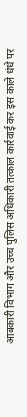आबकारी विभाग और उच्च पुलिस अधिकारी तत्काल कार्रवाई कर इस काले धंधे पर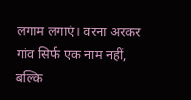लगाम लगाएं। वरना अरकर गांव सिर्फ एक नाम नहीं, बल्कि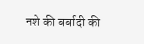नशे की बर्बादी की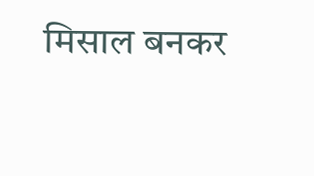मिसाल बनकर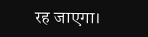रह जाएगा।